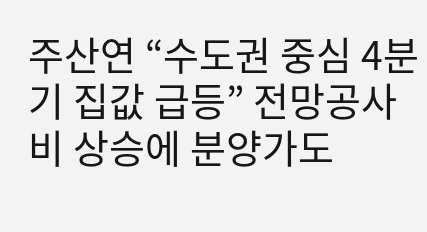주산연 “수도권 중심 4분기 집값 급등” 전망공사비 상승에 분양가도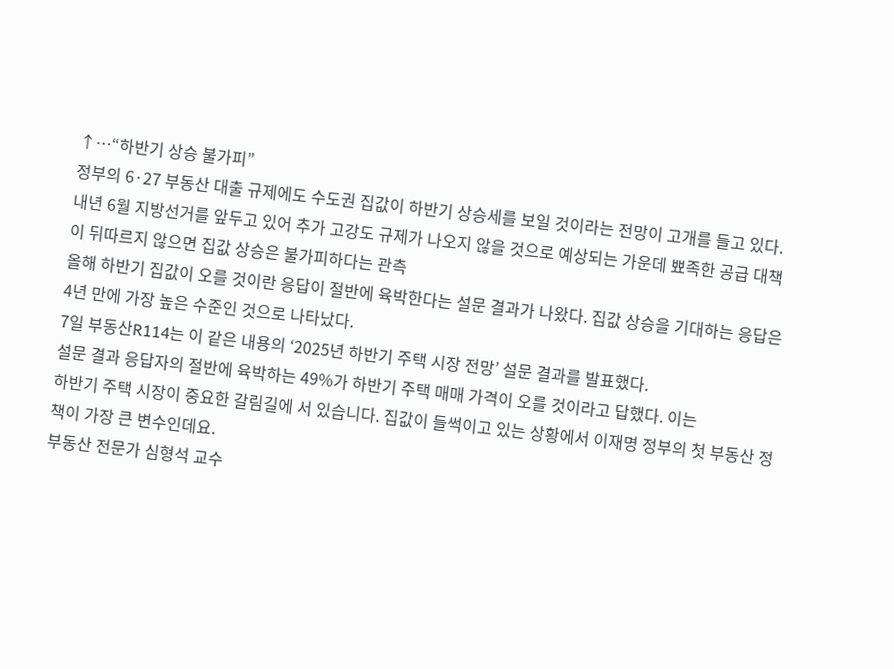↑⋯“하반기 상승 불가피”
정부의 6·27 부동산 대출 규제에도 수도권 집값이 하반기 상승세를 보일 것이라는 전망이 고개를 들고 있다. 내년 6월 지방선거를 앞두고 있어 추가 고강도 규제가 나오지 않을 것으로 예상되는 가운데 뾰족한 공급 대책이 뒤따르지 않으면 집값 상승은 불가피하다는 관측
올해 하반기 집값이 오를 것이란 응답이 절반에 육박한다는 설문 결과가 나왔다. 집값 상승을 기대하는 응답은 4년 만에 가장 높은 수준인 것으로 나타났다.
7일 부동산R114는 이 같은 내용의 ‘2025년 하반기 주택 시장 전망’ 설문 결과를 발표했다.
설문 결과 응답자의 절반에 육박하는 49%가 하반기 주택 매매 가격이 오를 것이라고 답했다. 이는
하반기 주택 시장이 중요한 갈림길에 서 있습니다. 집값이 들썩이고 있는 상황에서 이재명 정부의 첫 부동산 정책이 가장 큰 변수인데요.
부동산 전문가 심형석 교수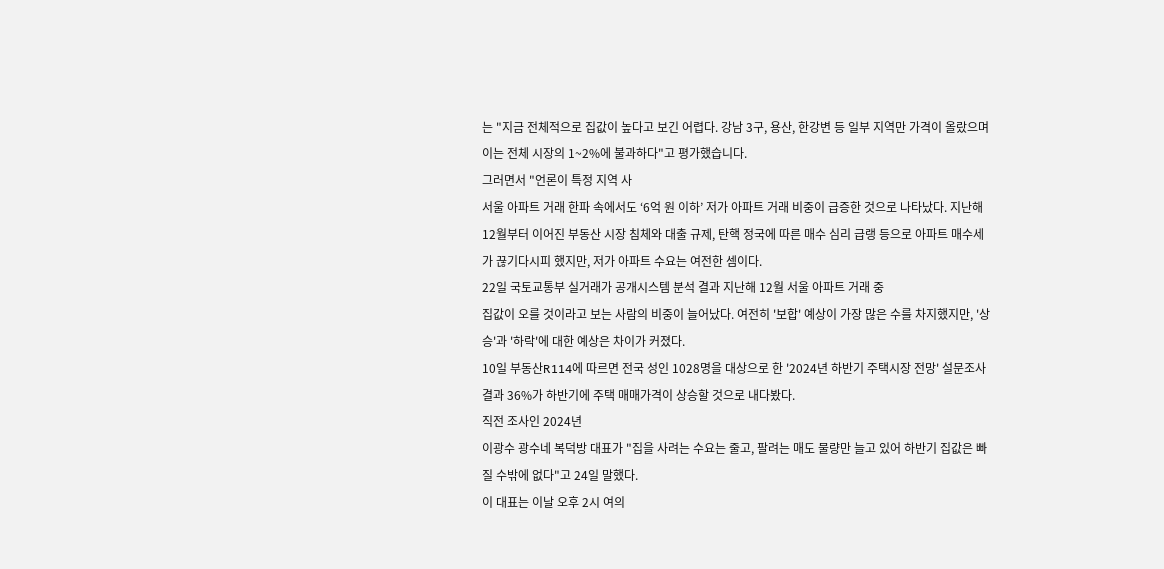는 "지금 전체적으로 집값이 높다고 보긴 어렵다. 강남 3구, 용산, 한강변 등 일부 지역만 가격이 올랐으며 이는 전체 시장의 1~2%에 불과하다"고 평가했습니다.
그러면서 "언론이 특정 지역 사
서울 아파트 거래 한파 속에서도 ‘6억 원 이하’ 저가 아파트 거래 비중이 급증한 것으로 나타났다. 지난해 12월부터 이어진 부동산 시장 침체와 대출 규제, 탄핵 정국에 따른 매수 심리 급랭 등으로 아파트 매수세가 끊기다시피 했지만, 저가 아파트 수요는 여전한 셈이다.
22일 국토교통부 실거래가 공개시스템 분석 결과 지난해 12월 서울 아파트 거래 중
집값이 오를 것이라고 보는 사람의 비중이 늘어났다. 여전히 '보합' 예상이 가장 많은 수를 차지했지만, '상승'과 '하락'에 대한 예상은 차이가 커졌다.
10일 부동산R114에 따르면 전국 성인 1028명을 대상으로 한 '2024년 하반기 주택시장 전망' 설문조사 결과 36%가 하반기에 주택 매매가격이 상승할 것으로 내다봤다.
직전 조사인 2024년
이광수 광수네 복덕방 대표가 "집을 사려는 수요는 줄고, 팔려는 매도 물량만 늘고 있어 하반기 집값은 빠질 수밖에 없다"고 24일 말했다.
이 대표는 이날 오후 2시 여의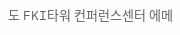도 FKI타워 컨퍼런스센터 에메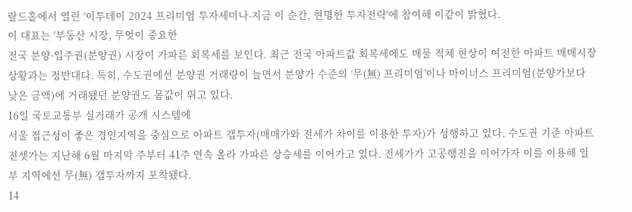랄드홀에서 열린 '이투데이 2024 프리미엄 투자세미나-지금 이 순간, 현명한 투자전략'에 참여해 이같이 밝혔다.
이 대표는 '부동산 시장, 무엇이 중요한
전국 분양·입주권(분양권) 시장이 가파른 회복세를 보인다. 최근 전국 아파트값 회복세에도 매물 적체 현상이 여전한 아파트 매매시장 상황과는 정반대다. 특히, 수도권에선 분양권 거래량이 늘면서 분양가 수준의 ‘무(無) 프리미엄’이나 마이너스 프리미엄(분양가보다 낮은 금액)에 거래됐던 분양권도 몸값이 뛰고 있다.
16일 국토교통부 실거래가 공개 시스템에
서울 접근성이 좋은 경인지역을 중심으로 아파트 갭투자(매매가와 전세가 차이를 이용한 투자)가 성행하고 있다. 수도권 기준 아파트 전셋가는 지난해 6월 마지막 주부터 41주 연속 올라 가파른 상승세를 이어가고 있다. 전세가가 고공행진을 이어가자 이를 이용해 일부 지역에선 무(無) 갭투자까지 포착됐다.
14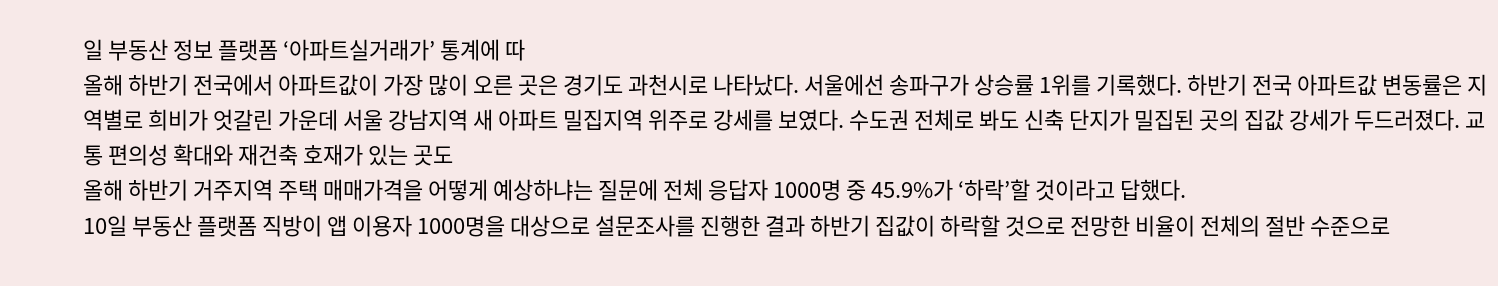일 부동산 정보 플랫폼 ‘아파트실거래가’ 통계에 따
올해 하반기 전국에서 아파트값이 가장 많이 오른 곳은 경기도 과천시로 나타났다. 서울에선 송파구가 상승률 1위를 기록했다. 하반기 전국 아파트값 변동률은 지역별로 희비가 엇갈린 가운데 서울 강남지역 새 아파트 밀집지역 위주로 강세를 보였다. 수도권 전체로 봐도 신축 단지가 밀집된 곳의 집값 강세가 두드러졌다. 교통 편의성 확대와 재건축 호재가 있는 곳도
올해 하반기 거주지역 주택 매매가격을 어떻게 예상하냐는 질문에 전체 응답자 1000명 중 45.9%가 ‘하락’할 것이라고 답했다.
10일 부동산 플랫폼 직방이 앱 이용자 1000명을 대상으로 설문조사를 진행한 결과 하반기 집값이 하락할 것으로 전망한 비율이 전체의 절반 수준으로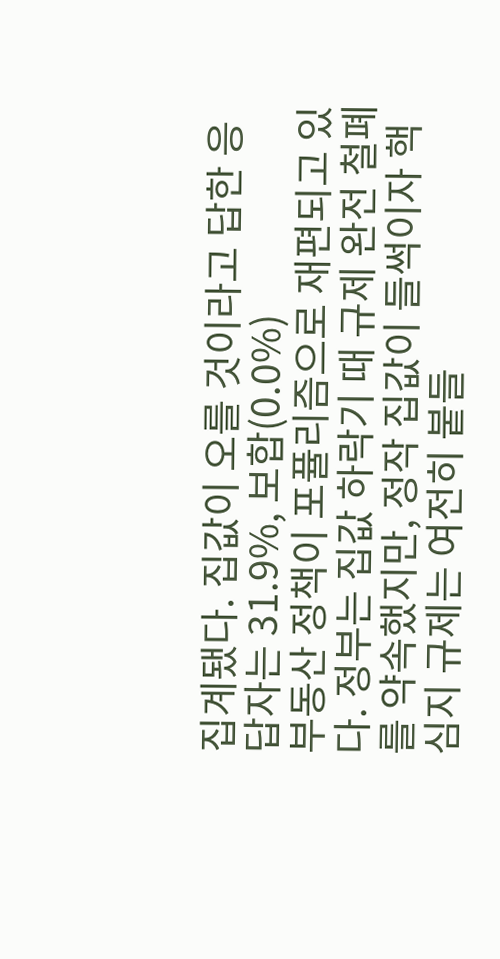집계됐다. 집값이 오를 것이라고 답한 응답자는 31.9%, 보합(0.0%)
부동산 정책이 포퓰리즘으로 재편되고 있다. 정부는 집값 하락기 때 규제 완전 철폐를 약속했지만, 정작 집값이 들썩이자 핵심지 규제는 여전히 붙들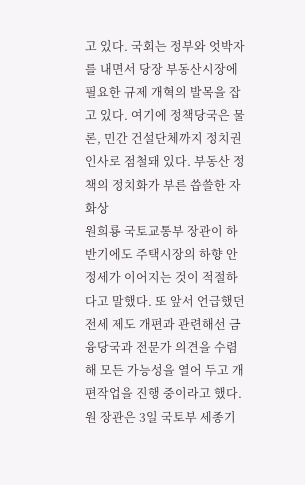고 있다. 국회는 정부와 엇박자를 내면서 당장 부동산시장에 필요한 규제 개혁의 발목을 잡고 있다. 여기에 정책당국은 물론, 민간 건설단체까지 정치권 인사로 점철돼 있다. 부동산 정책의 정치화가 부른 씁쓸한 자화상
원희룡 국토교통부 장관이 하반기에도 주택시장의 하향 안정세가 이어지는 것이 적절하다고 말했다. 또 앞서 언급했던 전세 제도 개편과 관련해선 금융당국과 전문가 의견을 수렴해 모든 가능성을 열어 두고 개편작업을 진행 중이라고 했다.
원 장관은 3일 국토부 세종기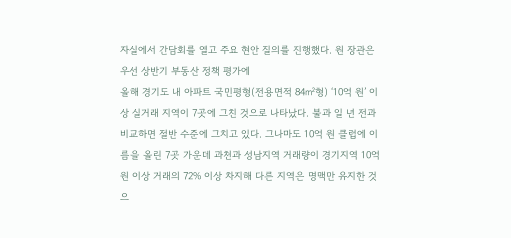자실에서 간담회를 열고 주요 현안 질의를 진행했다. 원 장관은 우선 상반기 부동산 정책 평가에
올해 경기도 내 아파트 국민평형(전용면적 84㎡형) ‘10억 원’ 이상 실거래 지역이 7곳에 그친 것으로 나타났다. 불과 일 년 전과 비교하면 절반 수준에 그치고 있다. 그나마도 10억 원 클럽에 이름을 올린 7곳 가운데 과천과 성남지역 거래량이 경기지역 10억 원 이상 거래의 72% 이상 차지해 다른 지역은 명맥만 유지한 것으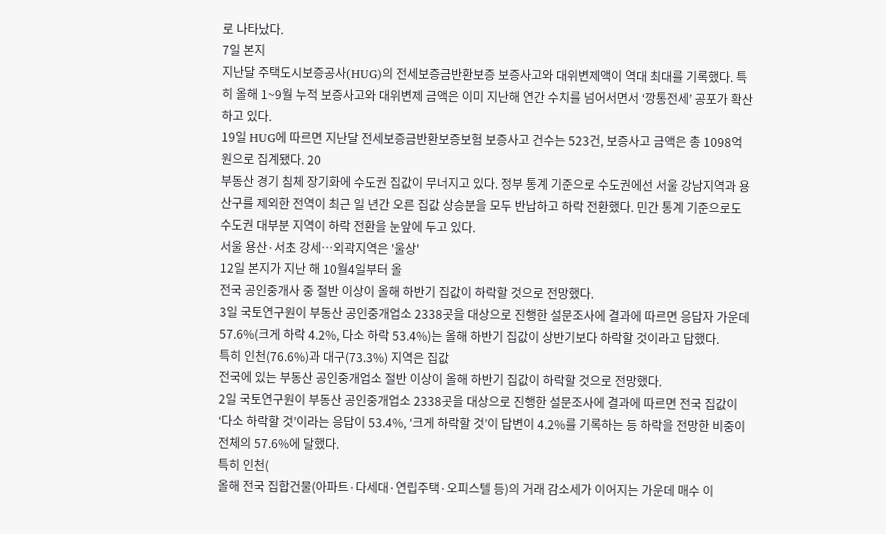로 나타났다.
7일 본지
지난달 주택도시보증공사(HUG)의 전세보증금반환보증 보증사고와 대위변제액이 역대 최대를 기록했다. 특히 올해 1~9월 누적 보증사고와 대위변제 금액은 이미 지난해 연간 수치를 넘어서면서 ‘깡통전세’ 공포가 확산하고 있다.
19일 HUG에 따르면 지난달 전세보증금반환보증보험 보증사고 건수는 523건, 보증사고 금액은 총 1098억 원으로 집계됐다. 20
부동산 경기 침체 장기화에 수도권 집값이 무너지고 있다. 정부 통계 기준으로 수도권에선 서울 강남지역과 용산구를 제외한 전역이 최근 일 년간 오른 집값 상승분을 모두 반납하고 하락 전환했다. 민간 통계 기준으로도 수도권 대부분 지역이 하락 전환을 눈앞에 두고 있다.
서울 용산·서초 강세…외곽지역은 '울상'
12일 본지가 지난 해 10월4일부터 올
전국 공인중개사 중 절반 이상이 올해 하반기 집값이 하락할 것으로 전망했다.
3일 국토연구원이 부동산 공인중개업소 2338곳을 대상으로 진행한 설문조사에 결과에 따르면 응답자 가운데 57.6%(크게 하락 4.2%, 다소 하락 53.4%)는 올해 하반기 집값이 상반기보다 하락할 것이라고 답했다.
특히 인천(76.6%)과 대구(73.3%) 지역은 집값
전국에 있는 부동산 공인중개업소 절반 이상이 올해 하반기 집값이 하락할 것으로 전망했다.
2일 국토연구원이 부동산 공인중개업소 2338곳을 대상으로 진행한 설문조사에 결과에 따르면 전국 집값이 ‘다소 하락할 것’이라는 응답이 53.4%, ‘크게 하락할 것’이 답변이 4.2%를 기록하는 등 하락을 전망한 비중이 전체의 57.6%에 달했다.
특히 인천(
올해 전국 집합건물(아파트·다세대·연립주택·오피스텔 등)의 거래 감소세가 이어지는 가운데 매수 이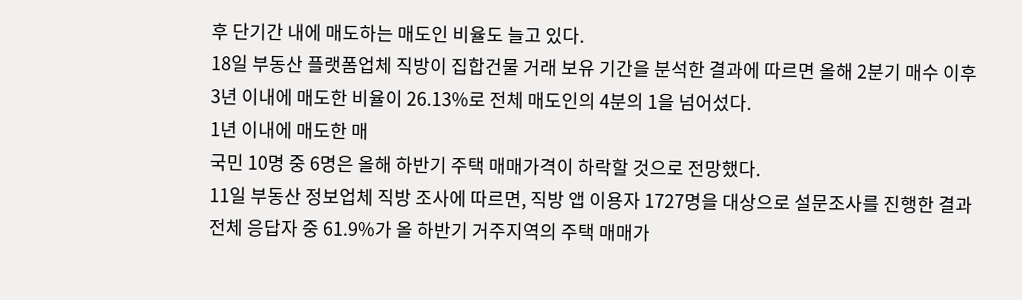후 단기간 내에 매도하는 매도인 비율도 늘고 있다.
18일 부동산 플랫폼업체 직방이 집합건물 거래 보유 기간을 분석한 결과에 따르면 올해 2분기 매수 이후 3년 이내에 매도한 비율이 26.13%로 전체 매도인의 4분의 1을 넘어섰다.
1년 이내에 매도한 매
국민 10명 중 6명은 올해 하반기 주택 매매가격이 하락할 것으로 전망했다.
11일 부동산 정보업체 직방 조사에 따르면, 직방 앱 이용자 1727명을 대상으로 설문조사를 진행한 결과 전체 응답자 중 61.9%가 올 하반기 거주지역의 주택 매매가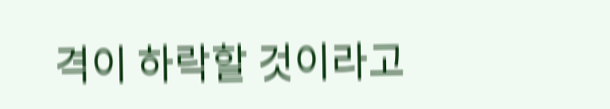격이 하락할 것이라고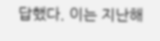답했다. 이는 지난해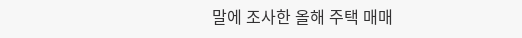말에 조사한 올해 주택 매매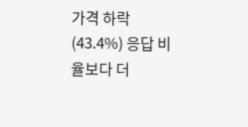가격 하락(43.4%) 응답 비율보다 더